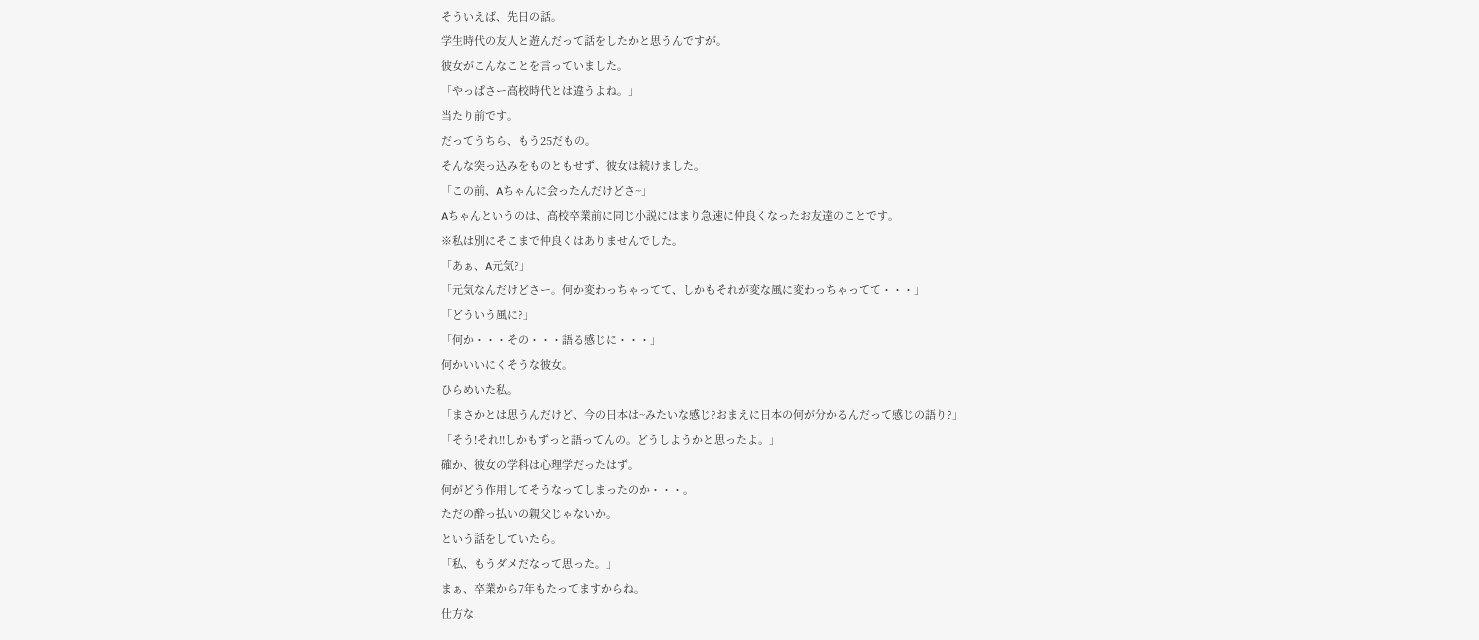そういえば、先日の話。
学生時代の友人と遊んだって話をしたかと思うんですが。
彼女がこんなことを言っていました。
「やっぱさー高校時代とは違うよね。」
当たり前です。
だってうちら、もう25だもの。
そんな突っ込みをものともせず、彼女は続けました。
「この前、Aちゃんに会ったんだけどさ~」
Aちゃんというのは、高校卒業前に同じ小説にはまり急速に仲良くなったお友達のことです。
※私は別にそこまで仲良くはありませんでした。
「あぁ、A元気?」
「元気なんだけどさー。何か変わっちゃってて、しかもそれが変な風に変わっちゃってて・・・」
「どういう風に?」
「何か・・・その・・・語る感じに・・・」
何かいいにくそうな彼女。
ひらめいた私。
「まさかとは思うんだけど、今の日本は~みたいな感じ?おまえに日本の何が分かるんだって感じの語り?」
「そう!それ!!しかもずっと語ってんの。どうしようかと思ったよ。」
確か、彼女の学科は心理学だったはず。
何がどう作用してそうなってしまったのか・・・。
ただの酔っ払いの親父じゃないか。
という話をしていたら。
「私、もうダメだなって思った。」
まぁ、卒業から7年もたってますからね。
仕方な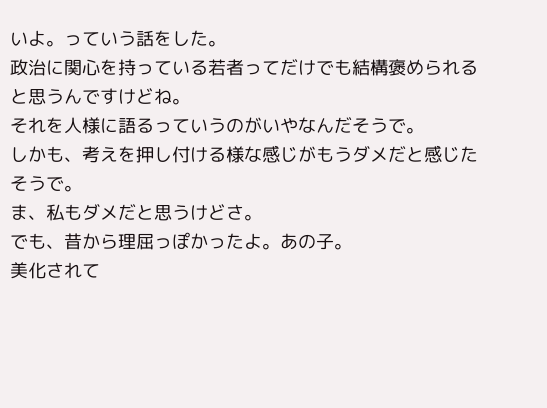いよ。っていう話をした。
政治に関心を持っている若者ってだけでも結構褒められると思うんですけどね。
それを人様に語るっていうのがいやなんだそうで。
しかも、考えを押し付ける様な感じがもうダメだと感じたそうで。
ま、私もダメだと思うけどさ。
でも、昔から理屈っぽかったよ。あの子。
美化されて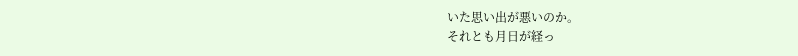いた思い出が悪いのか。
それとも月日が経っ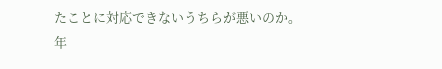たことに対応できないうちらが悪いのか。
年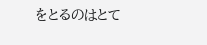をとるのはとて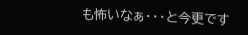も怖いなぁ・・・と今更です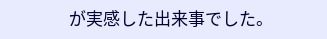が実感した出来事でした。